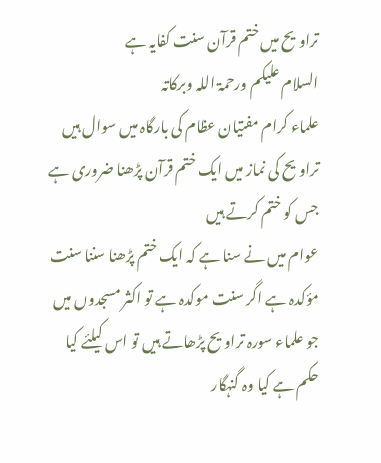تراویح میں ختم قرآن سنت کفایہ ہے
السلام علیکم ورحمۃ اللہ وبرکاتہ
علماء کرام مفتیان عظام کی بارگاہ میں سوال ہیں
تراویح کی نماز میں ایک ختم قرآن پڑھنا ضروری ہے
جس کو ختم کرتے ہیں
عوام میں نے سنا ہے کہ ایک ختم پڑھنا سننا سنت مؤکدہ ہے اگر سنت موکدہ ہے تو اکثر مسجدوں میں جو علماء سورہ تراویح پڑھاتے ہیں تو اس کیلئے کیا حکم ہے کیا وہ گنہگار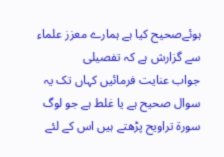ہوئےصحیح کیا ہے ہمارے معزز علماء سے گزارش ہے کہ تفصیلی
جواب عنایت فرمائیں کہاں تک یہ سوال صحیح ہے یا غلط ہے جو لوگ سورۃ تراویح پڑھتے ہیں اس کے لئے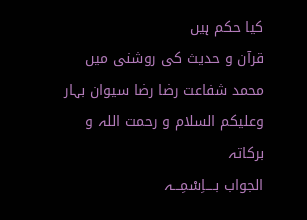کیا حکم ہیں
قرآن و حدیث کی روشنی میں
محمد شفاعت رضا رضا سیوان بہار
وعلیکم السلام و رحمت اللہ و برکاتہ
الجواب بــــاِسْمِـــہ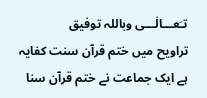تـَعـــالٰـــی وباللہ توفیق
تراویح میں ختم قرآن سنت کفایہ ہے ایک جماعت نے ختم قرآن سنا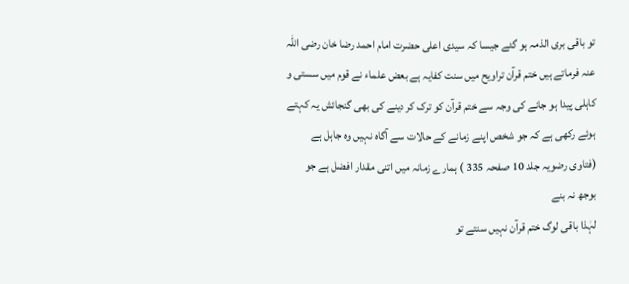تو باقی بری الذمہ ہو گئے جیسا کہ سیدی اعلی حضرت امام احمد رضا خان رضی اللہ عنہ فرماتے ہیں ختم قرآن تراویح میں سنت کفایہ ہے بعض علماء نے قوم میں سستی و کاہلی پیدا ہو جانے کی وجہ سے ختم قرآن کو ترک کر دینے کی بھی گنجائش یہ کہتے ہوئے رکھی ہے کہ جو شخص اپنے زمانے کے حالات سے آگاہ نہیں وہ جاہل ہے (فتاوی رضویہ جلد 10 صفحہ 335 ) ہمارے زمانہ میں اتنی مقدار افضل ہے جو بوجھ نہ بنے
لہٰذا باقی لوگ ختم قرآن نہیں سنتے تو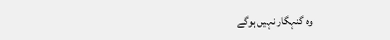وہ گنہگار نہیں ہوگے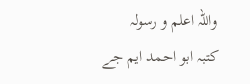واللہ اعلم و رسولہ
کتبہ ابو احمد ایم جے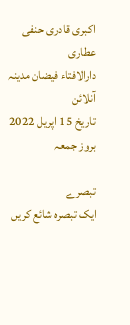اکبری قادری حنفی عطاری
دارالافتاء فیضان مدینہ آنلائن
تاریخ 15 اپریل 2022 بروز جمعہ

تبصرے
ایک تبصرہ شائع کریں